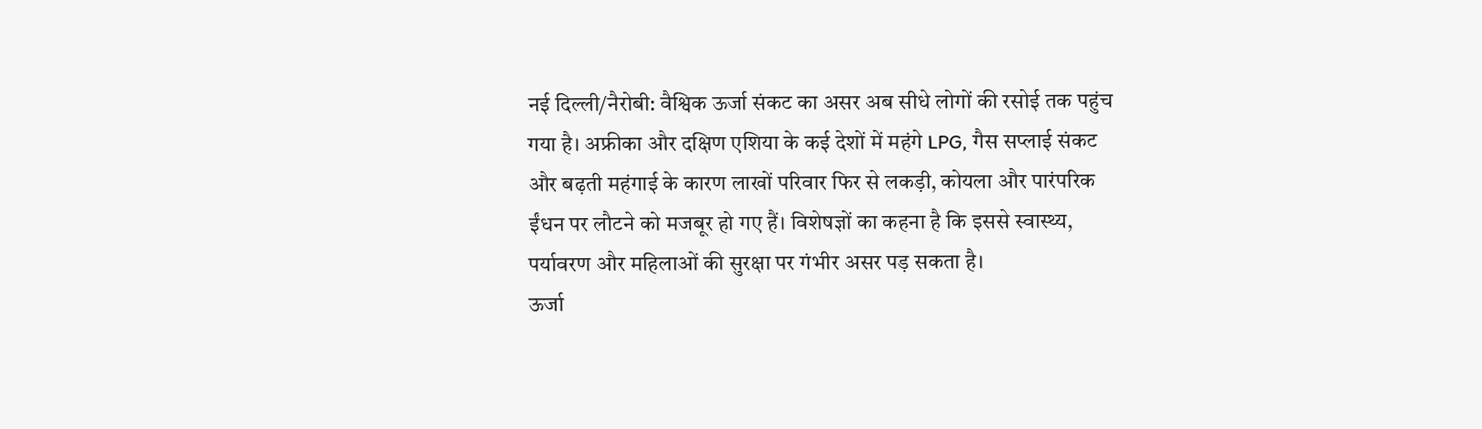नई दिल्ली/नैरोबी: वैश्विक ऊर्जा संकट का असर अब सीधे लोगों की रसोई तक पहुंच गया है। अफ्रीका और दक्षिण एशिया के कई देशों में महंगे LPG, गैस सप्लाई संकट और बढ़ती महंगाई के कारण लाखों परिवार फिर से लकड़ी, कोयला और पारंपरिक ईंधन पर लौटने को मजबूर हो गए हैं। विशेषज्ञों का कहना है कि इससे स्वास्थ्य, पर्यावरण और महिलाओं की सुरक्षा पर गंभीर असर पड़ सकता है।
ऊर्जा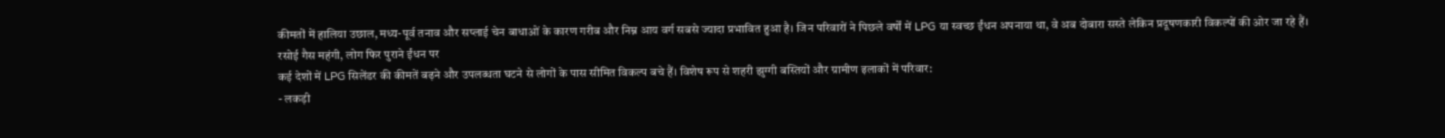कीमतों में हालिया उछाल, मध्य-पूर्व तनाव और सप्लाई चेन बाधाओं के कारण गरीब और निम्न आय वर्ग सबसे ज्यादा प्रभावित हुआ है। जिन परिवारों ने पिछले वर्षों में LPG या स्वच्छ ईंधन अपनाया था, वे अब दोबारा सस्ते लेकिन प्रदूषणकारी विकल्पों की ओर जा रहे हैं।
रसोई गैस महंगी, लोग फिर पुराने ईंधन पर
कई देशों में LPG सिलेंडर की कीमतें बढ़ने और उपलब्धता घटने से लोगों के पास सीमित विकल्प बचे हैं। विशेष रूप से शहरी झुग्गी बस्तियों और ग्रामीण इलाकों में परिवार:
- लकड़ी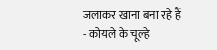जलाकर खाना बना रहे हैं
- कोयले के चूल्हे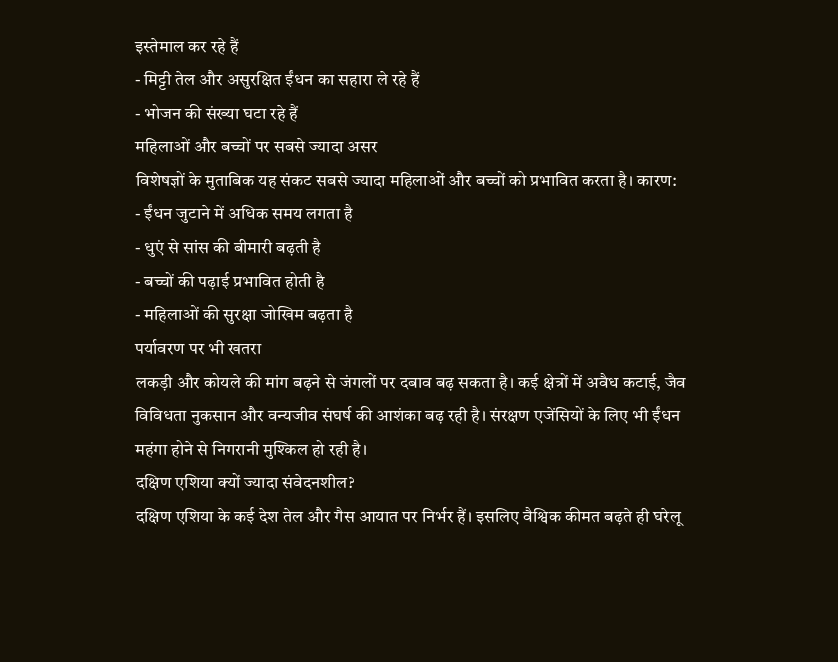इस्तेमाल कर रहे हैं
- मिट्टी तेल और असुरक्षित ईंधन का सहारा ले रहे हैं
- भोजन की संख्या घटा रहे हैं
महिलाओं और बच्चों पर सबसे ज्यादा असर
विशेषज्ञों के मुताबिक यह संकट सबसे ज्यादा महिलाओं और बच्चों को प्रभावित करता है। कारण:
- ईंधन जुटाने में अधिक समय लगता है
- धुएं से सांस की बीमारी बढ़ती है
- बच्चों की पढ़ाई प्रभावित होती है
- महिलाओं की सुरक्षा जोखिम बढ़ता है
पर्यावरण पर भी खतरा
लकड़ी और कोयले की मांग बढ़ने से जंगलों पर दबाव बढ़ सकता है। कई क्षेत्रों में अवैध कटाई, जैव विविधता नुकसान और वन्यजीव संघर्ष की आशंका बढ़ रही है। संरक्षण एजेंसियों के लिए भी ईंधन महंगा होने से निगरानी मुश्किल हो रही है।
दक्षिण एशिया क्यों ज्यादा संवेदनशील?
दक्षिण एशिया के कई देश तेल और गैस आयात पर निर्भर हैं। इसलिए वैश्विक कीमत बढ़ते ही घरेलू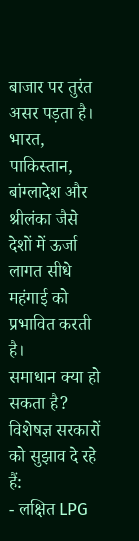बाजार पर तुरंत असर पड़ता है। भारत, पाकिस्तान, बांग्लादेश और श्रीलंका जैसे देशों में ऊर्जा लागत सीधे महंगाई को प्रभावित करती है।
समाधान क्या हो सकता है?
विशेषज्ञ सरकारों को सुझाव दे रहे हैं:
- लक्षित LPG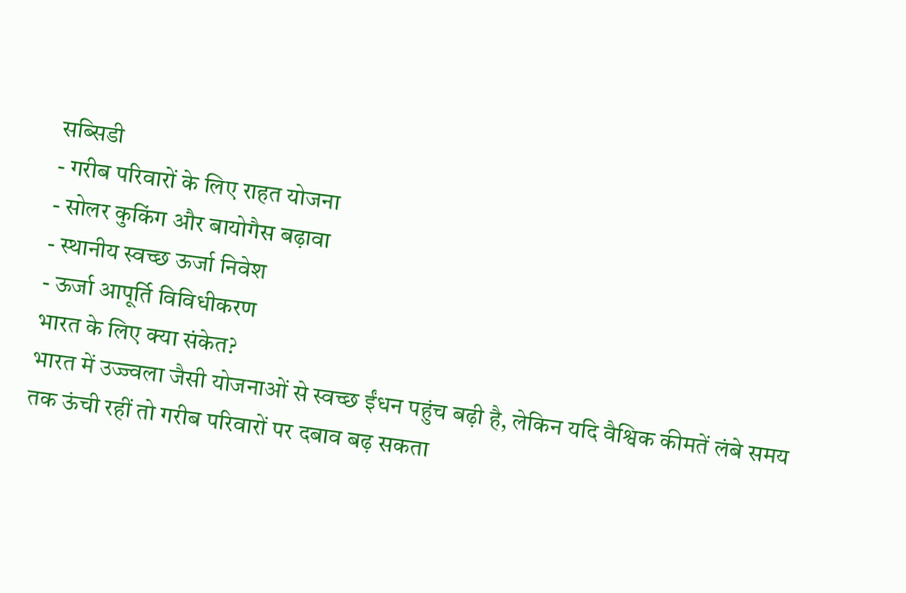सब्सिडी
- गरीब परिवारों के लिए राहत योजना
- सोलर कुकिंग और बायोगैस बढ़ावा
- स्थानीय स्वच्छ ऊर्जा निवेश
- ऊर्जा आपूर्ति विविधीकरण
भारत के लिए क्या संकेत?
भारत में उज्ज्वला जैसी योजनाओं से स्वच्छ ईंधन पहुंच बढ़ी है, लेकिन यदि वैश्विक कीमतें लंबे समय तक ऊंची रहीं तो गरीब परिवारों पर दबाव बढ़ सकता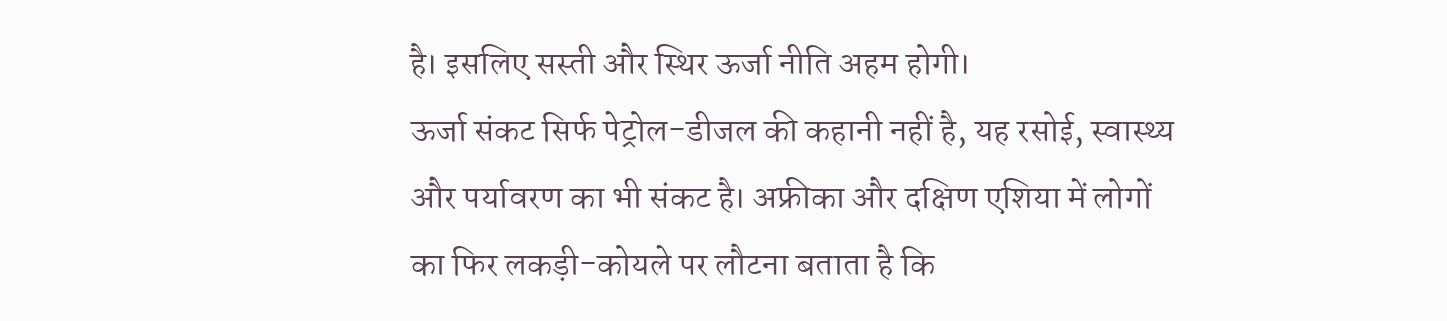है। इसलिए सस्ती और स्थिर ऊर्जा नीति अहम होगी।
ऊर्जा संकट सिर्फ पेट्रोल-डीजल की कहानी नहीं है, यह रसोई, स्वास्थ्य और पर्यावरण का भी संकट है। अफ्रीका और दक्षिण एशिया में लोगों का फिर लकड़ी-कोयले पर लौटना बताता है कि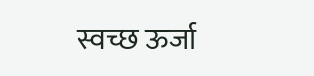स्वच्छ ऊर्जा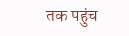तक पहुंच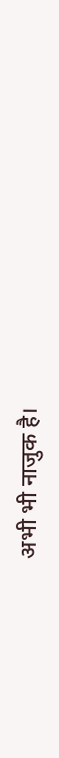अभी भी नाजुक है।